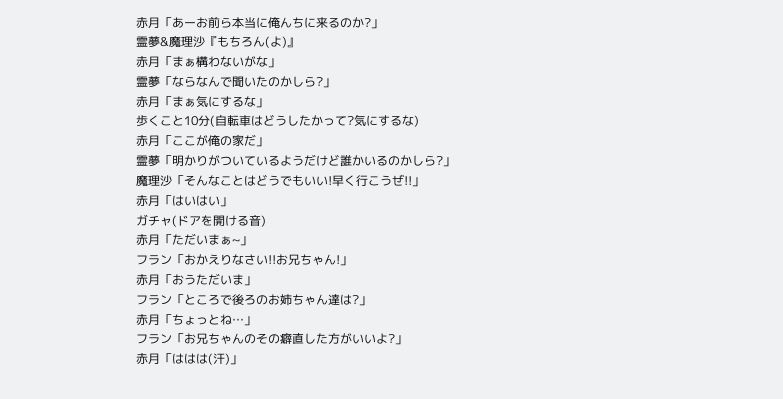赤月「あーお前ら本当に俺んちに来るのか?」
霊夢&魔理沙『もちろん(よ)』
赤月「まぁ構わないがな」
霊夢「ならなんで聞いたのかしら?」
赤月「まぁ気にするな」
歩くこと10分(自転車はどうしたかって?気にするな)
赤月「ここが俺の家だ」
霊夢「明かりがついているようだけど誰かいるのかしら?」
魔理沙「そんなことはどうでもいい!早く行こうぜ!!」
赤月「はいはい」
ガチャ(ドアを開ける音)
赤月「ただいまぁ~」
フラン「おかえりなさい!!お兄ちゃん!」
赤月「おうただいま」
フラン「ところで後ろのお姉ちゃん達は?」
赤月「ちょっとね…」
フラン「お兄ちゃんのその癖直した方がいいよ?」
赤月「ははは(汗)」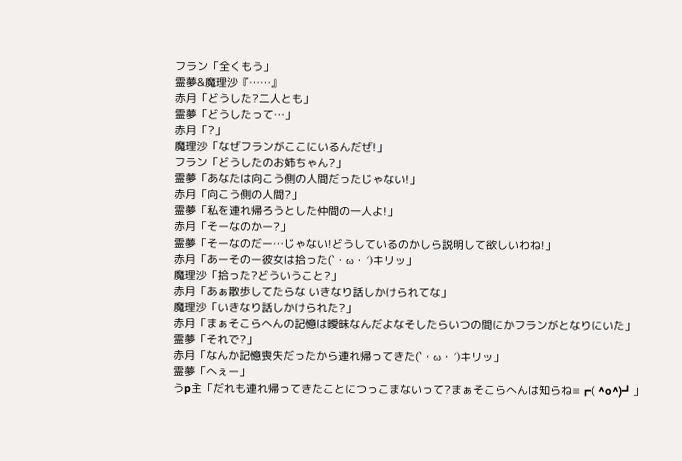フラン「全くもう」
霊夢&魔理沙『……』
赤月「どうした?二人とも」
霊夢「どうしたって…」
赤月「?」
魔理沙「なぜフランがここにいるんだぜ!」
フラン「どうしたのお姉ちゃん?」
霊夢「あなたは向こう側の人間だったじゃない!」
赤月「向こう側の人間?」
霊夢「私を連れ帰ろうとした仲間の一人よ!」
赤月「そーなのかー?」
霊夢「そーなのだー…じゃない!どうしているのかしら説明して欲しいわね!」
赤月「あーそのー彼女は拾った(`・ω・´)キリッ」
魔理沙「拾った?どういうこと?」
赤月「あぁ散歩してたらな いきなり話しかけられてな」
魔理沙「いきなり話しかけられた?」
赤月「まぁそこらへんの記憶は曖昧なんだよなそしたらいつの間にかフランがとなりにいた」
霊夢「それで?」
赤月「なんか記憶喪失だったから連れ帰ってきた(`・ω・´)キリッ」
霊夢「へぇー」
うp主「だれも連れ帰ってきたことにつっこまないって?まぁそこらへんは知らね≡┏( ^o^)┛」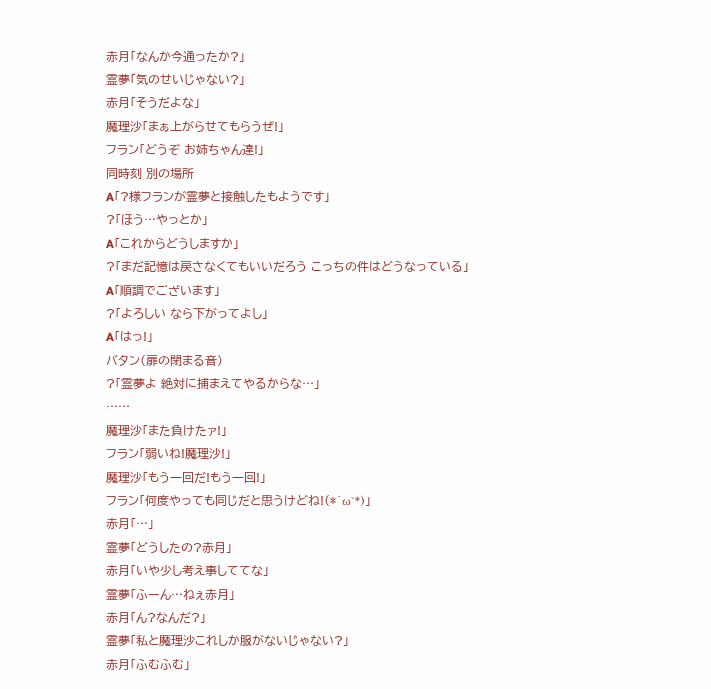赤月「なんか今通ったか?」
霊夢「気のせいじゃない?」
赤月「そうだよな」
魔理沙「まぁ上がらせてもらうぜ!」
フラン「どうぞ お姉ちゃん達!」
同時刻 別の場所
A「?様フランが霊夢と接触したもようです」
?「ほう…やっとか」
A「これからどうしますか」
?「まだ記憶は戻さなくてもいいだろう こっちの件はどうなっている」
A「順調でございます」
?「よろしい なら下がってよし」
A「はっ!」
バタン(扉の閉まる音)
?「霊夢よ 絶対に捕まえてやるからな…」
……
魔理沙「また負けたァ!」
フラン「弱いね!魔理沙!」
魔理沙「もう一回だ!もう一回!」
フラン「何度やっても同じだと思うけどね!(*´ω`*)」
赤月「…」
霊夢「どうしたの?赤月」
赤月「いや少し考え事しててな」
霊夢「ふーん…ねぇ赤月」
赤月「ん?なんだ?」
霊夢「私と魔理沙これしか服がないじゃない?」
赤月「ふむふむ」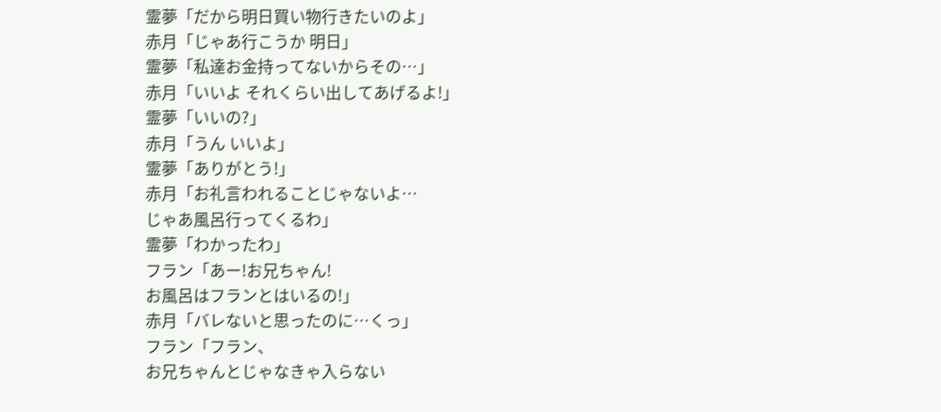霊夢「だから明日買い物行きたいのよ」
赤月「じゃあ行こうか 明日」
霊夢「私達お金持ってないからその…」
赤月「いいよ それくらい出してあげるよ!」
霊夢「いいの?」
赤月「うん いいよ」
霊夢「ありがとう!」
赤月「お礼言われることじゃないよ…
じゃあ風呂行ってくるわ」
霊夢「わかったわ」
フラン「あー!お兄ちゃん!
お風呂はフランとはいるの!」
赤月「バレないと思ったのに…くっ」
フラン「フラン、
お兄ちゃんとじゃなきゃ入らない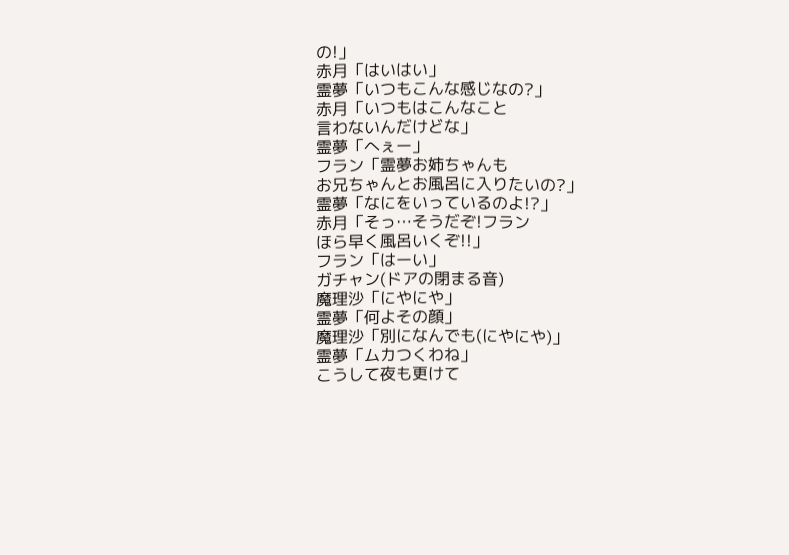の!」
赤月「はいはい」
霊夢「いつもこんな感じなの?」
赤月「いつもはこんなこと
言わないんだけどな」
霊夢「へぇー」
フラン「霊夢お姉ちゃんも
お兄ちゃんとお風呂に入りたいの?」
霊夢「なにをいっているのよ!?」
赤月「そっ…そうだぞ!フラン
ほら早く風呂いくぞ!!」
フラン「はーい」
ガチャン(ドアの閉まる音)
魔理沙「にやにや」
霊夢「何よその顔」
魔理沙「別になんでも(にやにや)」
霊夢「ムカつくわね」
こうして夜も更けて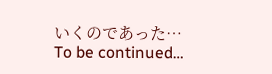いくのであった…
To be continued…